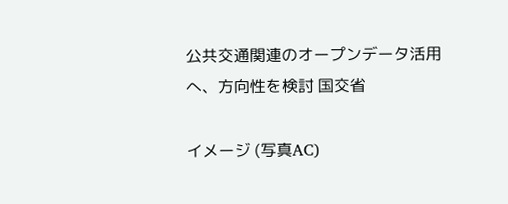公共交通関連のオープンデータ活用へ、方向性を検討 国交省

イメージ (写真AC)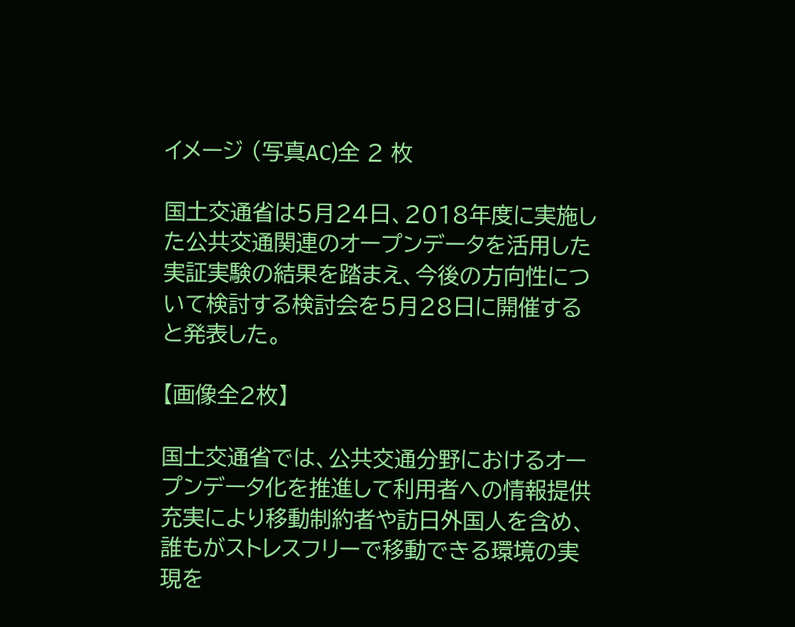イメージ (写真AC)全 2 枚

国土交通省は5月24日、2018年度に実施した公共交通関連のオープンデータを活用した実証実験の結果を踏まえ、今後の方向性について検討する検討会を5月28日に開催すると発表した。

【画像全2枚】

国土交通省では、公共交通分野におけるオープンデータ化を推進して利用者への情報提供充実により移動制約者や訪日外国人を含め、誰もがストレスフリーで移動できる環境の実現を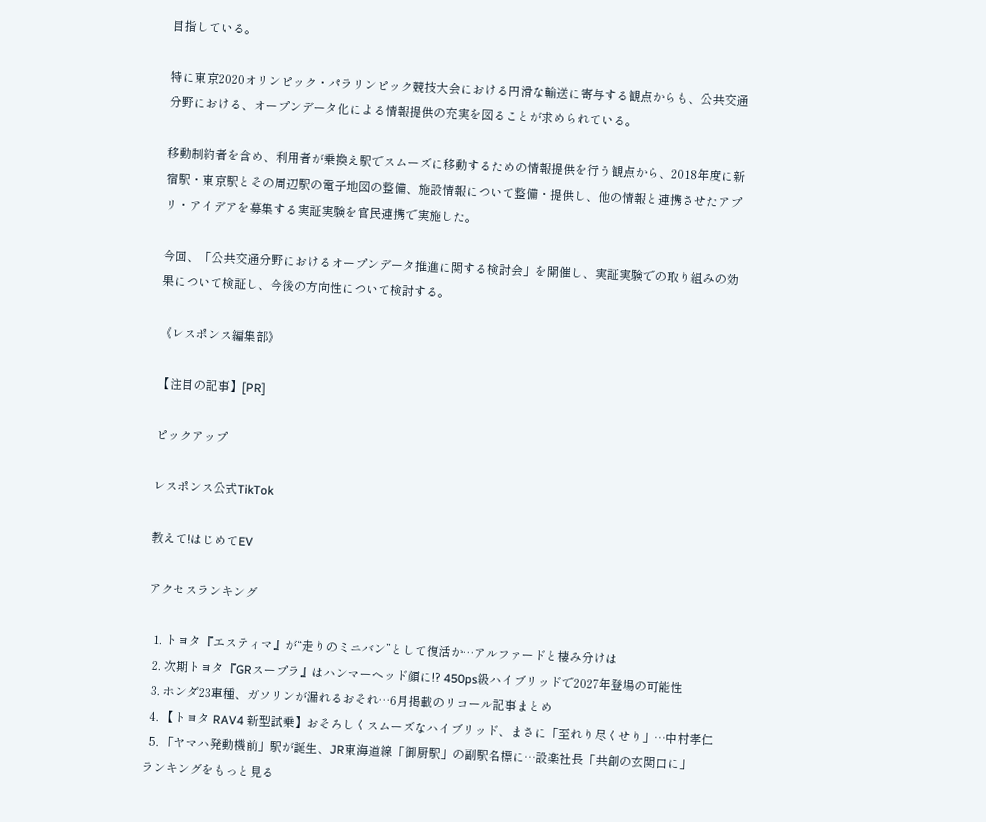目指している。

特に東京2020オリンピック・パラリンピック競技大会における円滑な輸送に寄与する観点からも、公共交通分野における、オープンデータ化による情報提供の充実を図ることが求められている。

移動制約者を含め、利用者が乗換え駅でスムーズに移動するための情報提供を行う観点から、2018年度に新宿駅・東京駅とその周辺駅の電子地図の整備、施設情報について整備・提供し、他の情報と連携させたアプリ・アイデアを募集する実証実験を官民連携で実施した。

今回、「公共交通分野におけるオープンデータ推進に関する検討会」を開催し、実証実験での取り組みの効果について検証し、今後の方向性について検討する。

《レスポンス編集部》

【注目の記事】[PR]

ピックアップ

レスポンス公式TikTok

教えて!はじめてEV

アクセスランキング

  1. トヨタ『エスティマ』が“走りのミニバン”として復活か…アルファードと棲み分けは
  2. 次期トヨタ『GRスープラ』はハンマーヘッド顔に!? 450ps級ハイブリッドで2027年登場の可能性
  3. ホンダ23車種、ガソリンが漏れるおそれ…6月掲載のリコール記事まとめ
  4. 【トヨタ RAV4 新型試乗】おそろしくスムーズなハイブリッド、まさに「至れり尽くせり」…中村孝仁
  5. 「ヤマハ発動機前」駅が誕生、JR東海道線「御厨駅」の副駅名標に…設楽社長「共創の玄関口に」
ランキングをもっと見る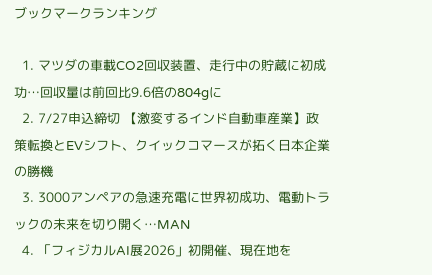ブックマークランキング

  1. マツダの車載CO2回収装置、走行中の貯蔵に初成功…回収量は前回比9.6倍の804gに
  2. 7/27申込締切 【激変するインド自動車産業】政策転換とEVシフト、クイックコマースが拓く日本企業の勝機
  3. 3000アンペアの急速充電に世界初成功、電動トラックの未来を切り開く…MAN
  4. 「フィジカルAI展2026」初開催、現在地を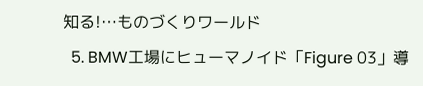知る!…ものづくりワールド
  5. BMW工場にヒューマノイド「Figure 03」導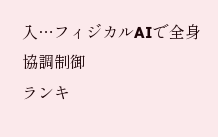入…フィジカルAIで全身協調制御
ランキ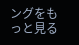ングをもっと見る